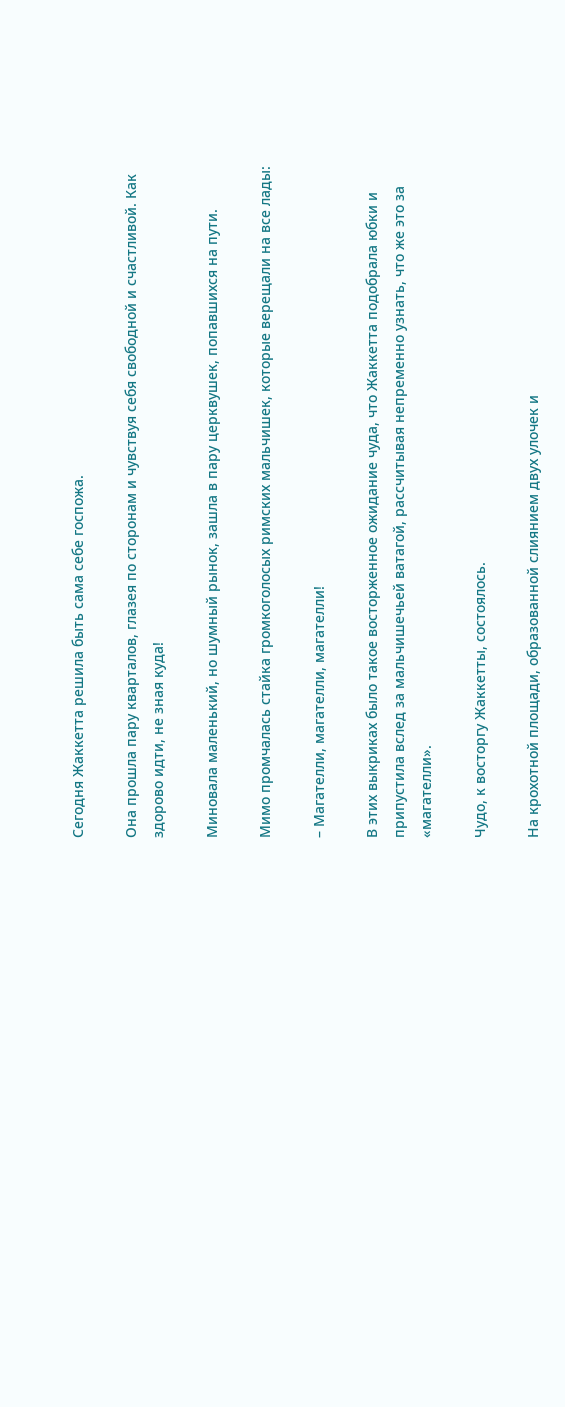Сегодня Жаккетта решила быть сама себе госпожа.

Она прошла пару кварталов, глазея по сторонам и чувствуя себя свободной и счастливой. Как здорово идти, не зная куда!

Миновала маленький, но шумный рынок, зашла в пару церквушек, попавшихся на пути.

Мимо промчалась стайка громкоголосых римских мальчишек, которые верещали на все лады:

– Магателли, магателли, магателли!

В этих выкриках было такое восторженное ожидание чуда, что Жаккетта подобрала юбки и припустила вслед за мальчишечьей ватагой, рассчитывая непременно узнать, что же это за «магателли».

Чудо, к восторгу Жаккетты, состоялось.

На крохотной площади, образованной слиянием двух улочек и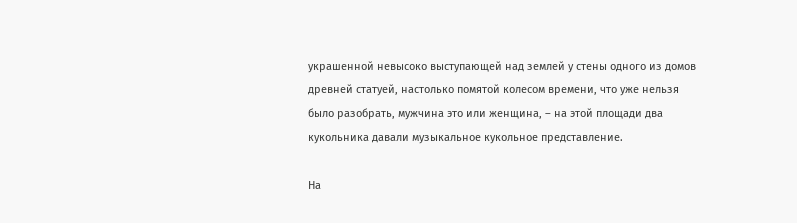украшенной невысоко выступающей над землей у стены одного из домов древней статуей, настолько помятой колесом времени, что уже нельзя было разобрать, мужчина это или женщина, – на этой площади два кукольника давали музыкальное кукольное представление.

На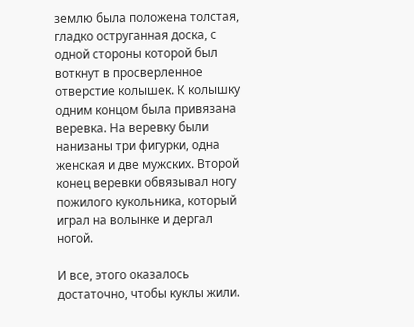землю была положена толстая, гладко оструганная доска, с одной стороны которой был воткнут в просверленное отверстие колышек. К колышку одним концом была привязана веревка. На веревку были нанизаны три фигурки, одна женская и две мужских. Второй конец веревки обвязывал ногу пожилого кукольника, который играл на волынке и дергал ногой.

И все, этого оказалось достаточно, чтобы куклы жили.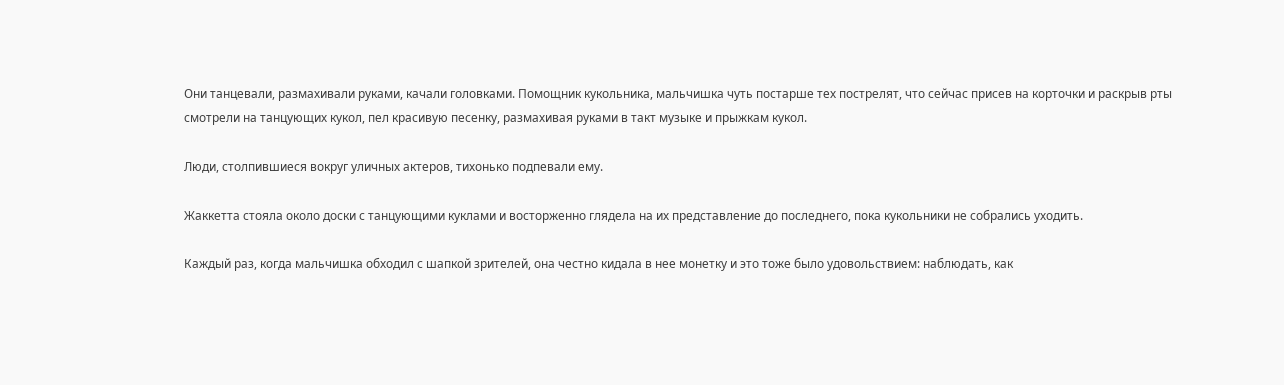Они танцевали, размахивали руками, качали головками. Помощник кукольника, мальчишка чуть постарше тех пострелят, что сейчас присев на корточки и раскрыв рты смотрели на танцующих кукол, пел красивую песенку, размахивая руками в такт музыке и прыжкам кукол.

Люди, столпившиеся вокруг уличных актеров, тихонько подпевали ему.

Жаккетта стояла около доски с танцующими куклами и восторженно глядела на их представление до последнего, пока кукольники не собрались уходить.

Каждый раз, когда мальчишка обходил с шапкой зрителей, она честно кидала в нее монетку и это тоже было удовольствием: наблюдать, как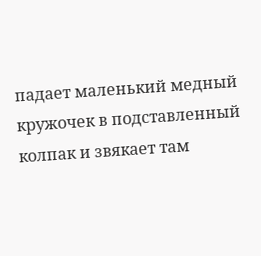падает маленький медный кружочек в подставленный колпак и звякает там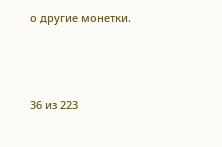о другие монетки.



36 из 223